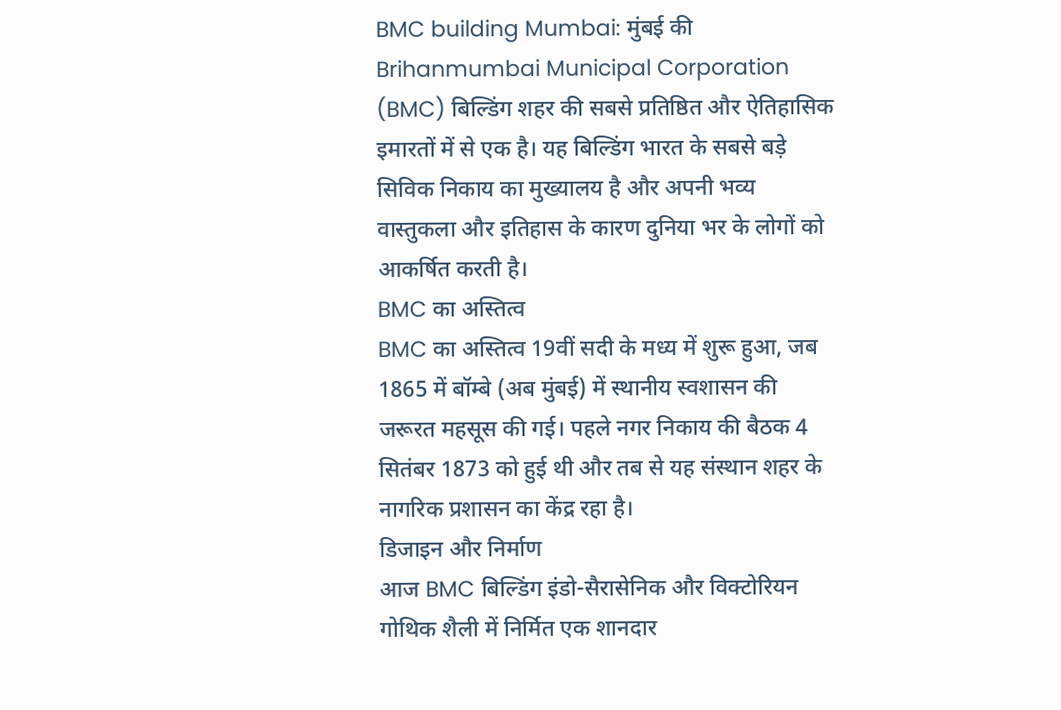BMC building Mumbai: मुंबई की Brihanmumbai Municipal Corporation (BMC) बिल्डिंग शहर की सबसे प्रतिष्ठित और ऐतिहासिक इमारतों में से एक है। यह बिल्डिंग भारत के सबसे बड़े सिविक निकाय का मुख्यालय है और अपनी भव्य वास्तुकला और इतिहास के कारण दुनिया भर के लोगों को आकर्षित करती है।
BMC का अस्तित्व
BMC का अस्तित्व 19वीं सदी के मध्य में शुरू हुआ, जब 1865 में बॉम्बे (अब मुंबई) में स्थानीय स्वशासन की जरूरत महसूस की गई। पहले नगर निकाय की बैठक 4 सितंबर 1873 को हुई थी और तब से यह संस्थान शहर के नागरिक प्रशासन का केंद्र रहा है।
डिजाइन और निर्माण
आज BMC बिल्डिंग इंडो-सैरासेनिक और विक्टोरियन गोथिक शैली में निर्मित एक शानदार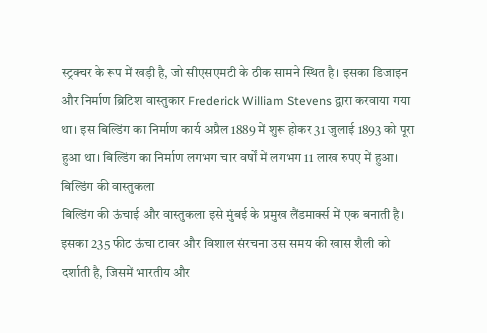स्ट्रक्चर के रूप में खड़ी है, जो सीएसएमटी के ठीक सामने स्थित है। इसका डिजाइन और निर्माण ब्रिटिश वास्तुकार Frederick William Stevens द्वारा करवाया गया था। इस बिल्डिंग का निर्माण कार्य अप्रैल 1889 में शुरू होकर 31 जुलाई 1893 को पूरा हुआ था। बिल्डिंग का निर्माण लगभग चार वर्षों में लगभग 11 लाख रुपए में हुआ।
बिल्डिंग की वास्तुकला
बिल्डिंग की ऊंचाई और वास्तुकला इसे मुंबई के प्रमुख लैंडमार्क्स में एक बनाती है। इसका 235 फीट ऊंचा टावर और विशाल संरचना उस समय की खास शैली को दर्शाती है, जिसमें भारतीय और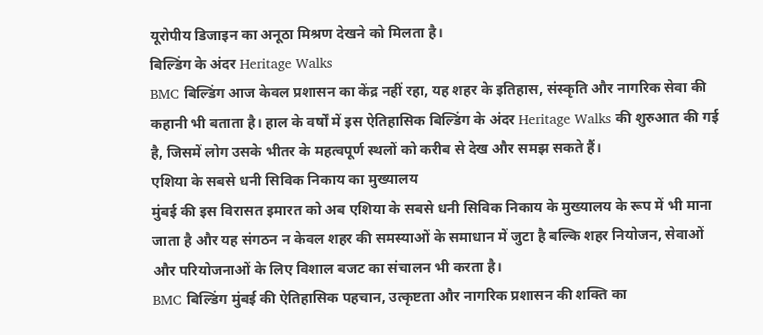यूरोपीय डिजाइन का अनूठा मिश्रण देखने को मिलता है।
बिल्डिंग के अंदर Heritage Walks
BMC बिल्डिंग आज केवल प्रशासन का केंद्र नहीं रहा, यह शहर के इतिहास, संस्कृति और नागरिक सेवा की कहानी भी बताता है। हाल के वर्षों में इस ऐतिहासिक बिल्डिंग के अंदर Heritage Walks की शुरुआत की गई है, जिसमें लोग उसके भीतर के महत्वपूर्ण स्थलों को करीब से देख और समझ सकते हैं।
एशिया के सबसे धनी सिविक निकाय का मुख्यालय
मुंबई की इस विरासत इमारत को अब एशिया के सबसे धनी सिविक निकाय के मुख्यालय के रूप में भी माना जाता है और यह संगठन न केवल शहर की समस्याओं के समाधान में जुटा है बल्कि शहर नियोजन, सेवाओं और परियोजनाओं के लिए विशाल बजट का संचालन भी करता है।
BMC बिल्डिंग मुंबई की ऐतिहासिक पहचान, उत्कृष्टता और नागरिक प्रशासन की शक्ति का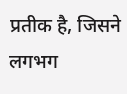प्रतीक है, जिसने लगभग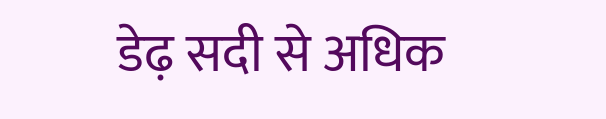डेढ़ सदी से अधिक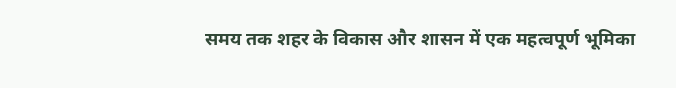समय तक शहर के विकास और शासन में एक महत्वपूर्ण भूमिका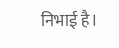निभाई है।